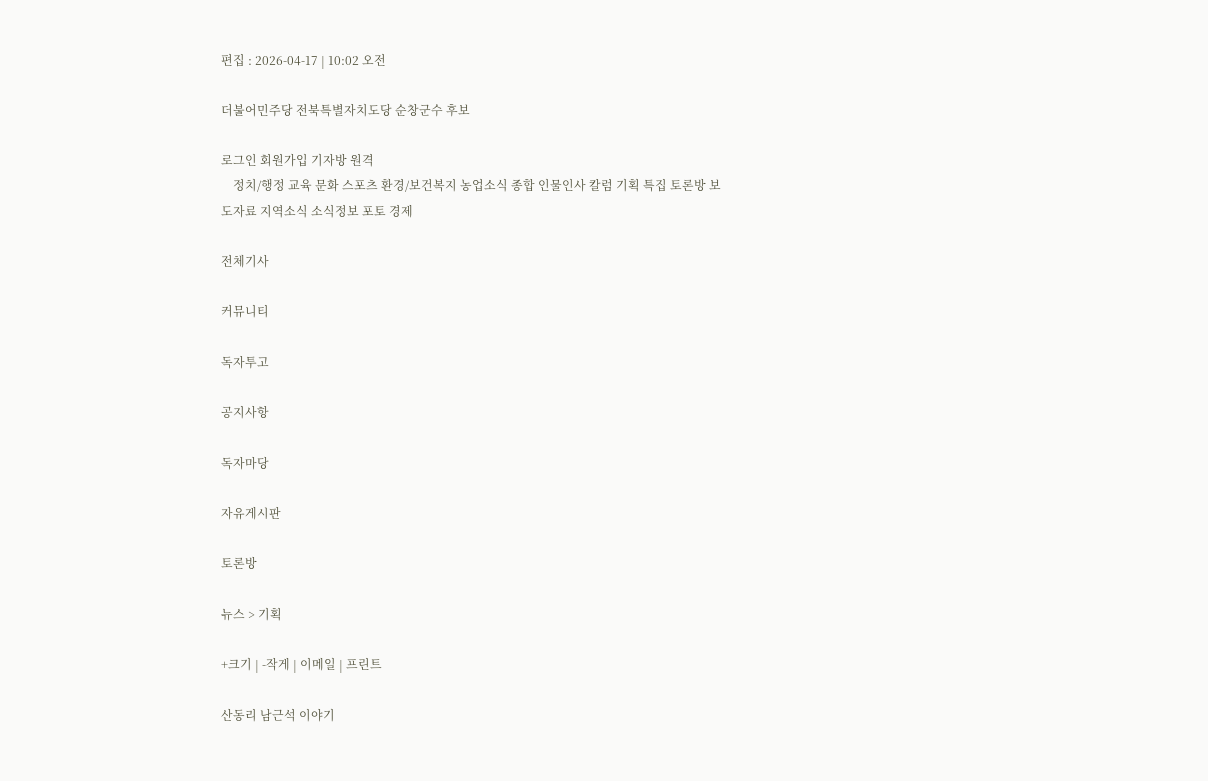편집 : 2026-04-17 | 10:02 오전

더불어민주당 전북특별자치도당 순창군수 후보

로그인 회원가입 기자방 원격
    정치/행정 교육 문화 스포츠 환경/보건복지 농업소식 종합 인물인사 칼럼 기획 특집 토론방 보도자료 지역소식 소식정보 포토 경제

전체기사

커뮤니티

독자투고

공지사항

독자마당

자유게시판

토론방

뉴스 > 기획

+크기 | -작게 | 이메일 | 프린트

산동리 남근석 이야기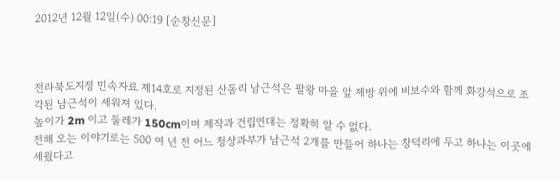2012년 12월 12일(수) 00:19 [순창신문]



전라북도지정 민속자료 제14호로 지정된 산동리 남근석은 팔왕 마을 앞 제방 위에 비보수와 함께 화강석으로 조각된 남근석이 세워져 있다.
높이가 2m 이고 둘레가 150cm이며 제작과 건립연대는 정확히 알 수 없다.
전해 오는 이야기로는 500 여 년 전 어느 청상과부가 남근석 2개를 만들어 하나는 창덕리에 두고 하나는 이곳에 세웠다고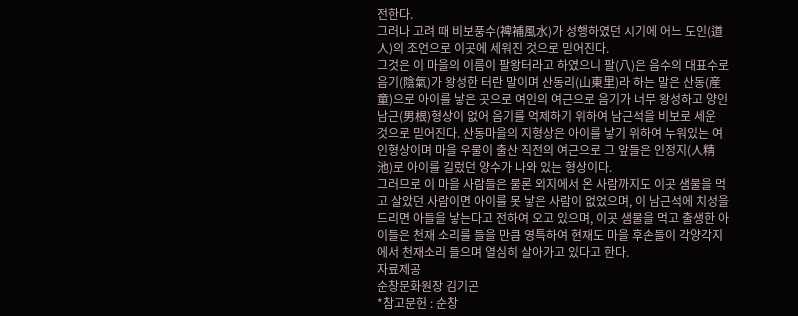전한다.
그러나 고려 때 비보풍수(裨補風水)가 성행하였던 시기에 어느 도인(道人)의 조언으로 이곳에 세워진 것으로 믿어진다.
그것은 이 마을의 이름이 팔왕터라고 하였으니 팔(八)은 음수의 대표수로 음기(陰氣)가 왕성한 터란 말이며 산동리(山東里)라 하는 말은 산동(産童)으로 아이를 낳은 곳으로 여인의 여근으로 음기가 너무 왕성하고 양인 남근(男根)형상이 없어 음기를 억제하기 위하여 남근석을 비보로 세운 것으로 믿어진다. 산동마을의 지형상은 아이를 낳기 위하여 누워있는 여인형상이며 마을 우물이 출산 직전의 여근으로 그 앞들은 인정지(人精池)로 아이를 길렀던 양수가 나와 있는 형상이다.
그러므로 이 마을 사람들은 물론 외지에서 온 사람까지도 이곳 샘물을 먹고 살았던 사람이면 아이를 못 낳은 사람이 없었으며, 이 남근석에 치성을 드리면 아들을 낳는다고 전하여 오고 있으며, 이곳 샘물을 먹고 출생한 아이들은 천재 소리를 들을 만큼 영특하여 현재도 마을 후손들이 각양각지에서 천재소리 들으며 열심히 살아가고 있다고 한다.
자료제공
순창문화원장 김기곤
*참고문헌 : 순창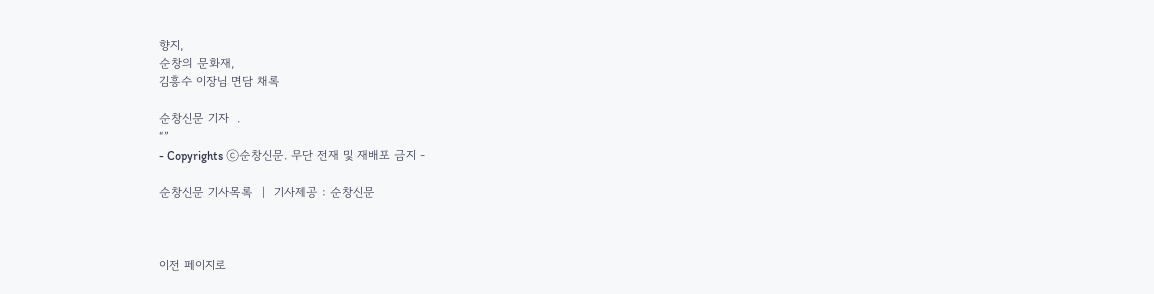향지,
순창의 문화재,
김흥수 이장님 면담 채록

순창신문 기자  .
“”
- Copyrights ⓒ순창신문. 무단 전재 및 재배포 금지 -

순창신문 기사목록  |  기사제공 : 순창신문



이전 페이지로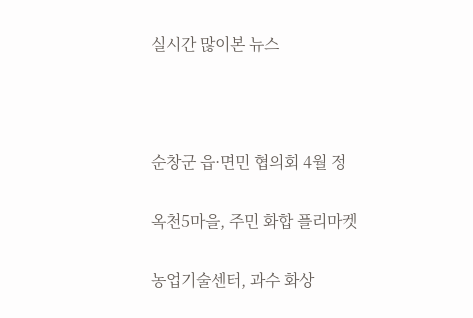실시간 많이본 뉴스



순창군 읍·면민 협의회 4월 정

옥천5마을, 주민 화합 플리마켓

농업기술센터, 과수 화상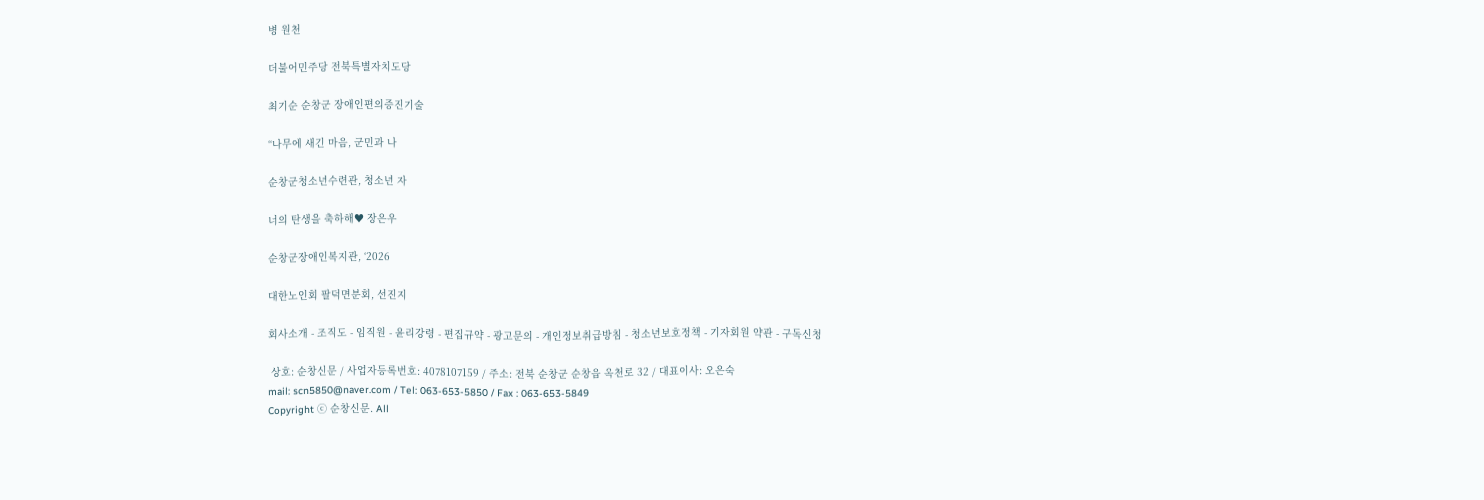병 원천

더불어민주당 전북특별자치도당

최기순 순창군 장애인편의증진기술

“나무에 새긴 마음, 군민과 나

순창군청소년수련관, 청소년 자

너의 탄생을 축하해♥ 장은우

순창군장애인복지관, ‘2026

대한노인회 팔덕면분회, 선진지

회사소개 - 조직도 - 임직원 - 윤리강령 - 편집규약 - 광고문의 - 개인정보취급방침 - 청소년보호정책 - 기자회원 약관 - 구독신청

 상호: 순창신문 / 사업자등록번호: 4078107159 / 주소: 전북 순창군 순창읍 옥천로 32 / 대표이사: 오은숙
mail: scn5850@naver.com / Tel: 063-653-5850 / Fax : 063-653-5849
Copyright ⓒ 순창신문. All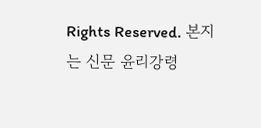Rights Reserved. 본지는 신문 윤리강령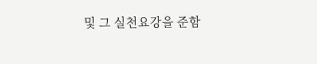및 그 실천요강을 준함